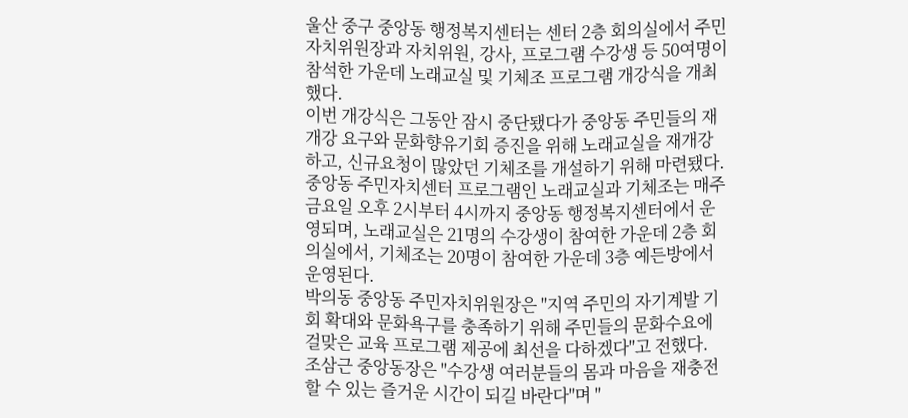울산 중구 중앙동 행정복지센터는 센터 2층 회의실에서 주민자치위원장과 자치위원, 강사, 프로그램 수강생 등 50여명이 참석한 가운데 노래교실 및 기체조 프로그램 개강식을 개최했다.
이번 개강식은 그동안 잠시 중단됐다가 중앙동 주민들의 재개강 요구와 문화향유기회 증진을 위해 노래교실을 재개강하고, 신규요청이 많았던 기체조를 개설하기 위해 마련됐다.
중앙동 주민자치센터 프로그램인 노래교실과 기체조는 매주 금요일 오후 2시부터 4시까지 중앙동 행정복지센터에서 운영되며, 노래교실은 21명의 수강생이 참여한 가운데 2층 회의실에서, 기체조는 20명이 참여한 가운데 3층 예든방에서 운영된다.
박의동 중앙동 주민자치위원장은 "지역 주민의 자기계발 기회 확대와 문화욕구를 충족하기 위해 주민들의 문화수요에 걸맞은 교육 프로그램 제공에 최선을 다하겠다"고 전했다.
조삼근 중앙동장은 "수강생 여러분들의 몸과 마음을 재충전할 수 있는 즐거운 시간이 되길 바란다"며 "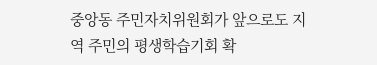중앙동 주민자치위원회가 앞으로도 지역 주민의 평생학습기회 확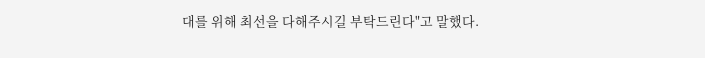대를 위해 최선을 다해주시길 부탁드린다"고 말했다.